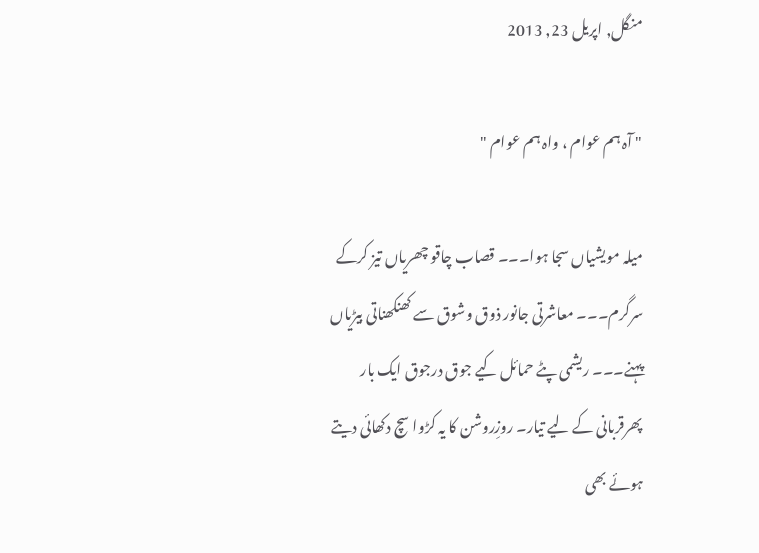منگل, اپریل 23, 2013

" آہ ہم عوام ، واہ ہم عوام "

میلہ مویشیاں سجا ہوا۔۔۔ قصاب چاقو چھریاں تیز کرکے سرگرم۔۔۔ معاشرتی جانور ذوق وشوق سے کھنکھناتی بیڑیاں پہنے۔۔۔ ریشمی پٹے حمائل کیے جوق درجوق ایک بار پھرقربانی کے لیے تیار۔ روزِروشن کا یہ کڑوا سچ دکھائی دیتے ہوئے بھی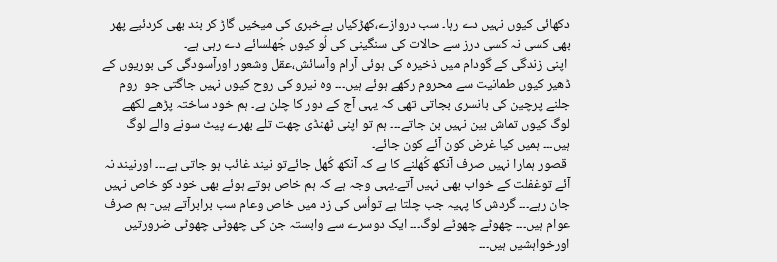دکھائی کیوں نہیں دے رہا۔ سب دروازے،کھڑکیاں بےخبری کی میخیں گاڑ کر بند بھی کردئیے پھر بھی کسی نہ کسی درز سے حالات کی سنگینی کی لُو کیوں جُھلسائے دے رہی ہے۔
 اپنی زندگی کے گودام میں ذخیرہ کی ہوئی آرام وآسائش،عقل وشعور اورآسودگی کی بوریوں کے ڈھیر کیوں طمانیت سے محروم رکھے ہوئے ہیں۔۔۔ وہ نیرو کی روح کیوں نہیں جاگتی جو  روم جلنے پرچین کی بانسری بجاتی تھی کہ یہی آج کے دور کا چلن ہے۔ ہم خود ساختہ پڑھے لکھے لوگ کیوں تماش بین نہیں بن جاتے۔۔۔ ہم تو اپنی ٹھنڈی چھت تلے بھرے پیٹ سونے والے لوگ ہیں۔۔۔ ہمیں کیا غرض کون آئے کون جائے۔
 قصور ہمارا نہیں صرف آنکھ کُھلنے کا ہے کہ آنکھ کُھل جائےتو نیند غائب ہو جاتی ہے۔۔۔ اورنیند نہ آئے توغفلت کے خواب بھی نہیں آتے۔یہی وجہ ہے کہ ہم خاص ہوتے ہوئے بھی خود کو خاص نہیں جان رہے۔۔۔ گردش کا پہیہ جب چلتا ہے تواُس کی زد میں خاص وعام سب برابرآتے ہیں- ہم صرف عوام ہیں۔۔۔ چھوٹے چھوٹے لوگ۔۔۔ ایک دوسرے سے وابستہ جن کی چھوٹی چھوٹی ضرورتیں اورخواہشیں ہیں۔۔۔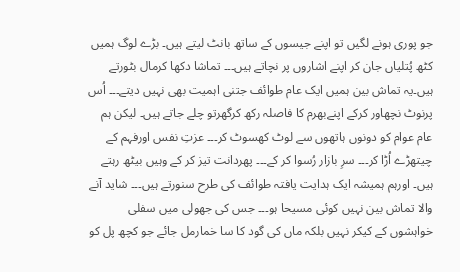جو پوری ہونے لگیں تو اپنے جیسوں کے ساتھ بانٹ لیتے ہیں۔ بڑے لوگ ہمیں کٹھ پُتلیاں جان کر اپنے اشاروں پر نچاتے ہیں۔۔۔ تماشا دکھا کرمال بٹورتے ہیں۔یہ تماش بین ہمیں ایک عام طوائف جتنی اہمیت بھی نہیں دیتے۔۔۔ اُس پرنوٹ نچھاور کرکے اپنےبھرم کا فاصلہ رکھ کرگھرتو چلے جاتے ہیں۔ لیکن ہم عام عوام کو دونوں ہاتھوں سے لوٹ کھسوٹ کر۔۔۔ عزتِ نفس اورفہم کے چیتھڑے اُڑا کر۔۔۔ سرِ بازار رُسوا کر کے۔۔۔ پھردانت تیز کر کے وہیں بیٹھ رہتے ہیں۔ اورہم ہمیشہ ایک ہدایت یافتہ طوائف کی طرح سنورتے ہیں۔۔۔ شاید آنے والا تماش بین نہیں کوئی مسیحا ہو۔۔۔ جس کی جھولی میں سفلی خواہشوں کے کیکر نہیں بلکہ ماں کی گود کا سا خمارمل جائے جو کچھ پل کو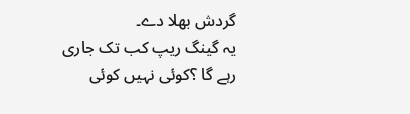گردش بھلا دے۔
یہ گینگ ریپ کب تک جاری رہے گا ؟کوئی نہیں کوئی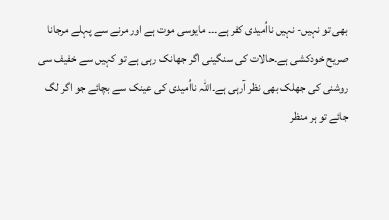بھی تو نہیں- نہیں نااُمیدی کفر ہے۔۔۔ مایوسی موت ہے اور مرنے سے پہلے مرجانا صریح خودکشی ہے۔حالات کی سنگینی اگر جھانک رہی ہے تو کہیں سے خفیف سی روشنی کی جھلک بھی نظر آرہی ہے۔اللہ نااُمیدی کی عینک سے بچائے جو اگر لگ جائے تو ہر منظر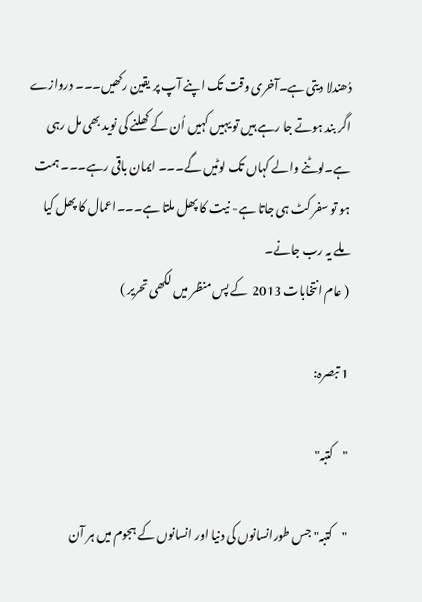دُھندلا دیتی ہے۔آخری وقت تک اپنے آپ پر یقین رکھیں۔۔۔ دروازے اگر بند ہوتے جا رہے ہیں تو یہیں کہیں اُن کے کھلنے کی نوید بھی مل رہی ہے۔لوٹنے والے کہاں تک لوٹیں گے۔۔۔ ایمان باقی رہے۔۔۔ ہمت ہو تو سفر کٹ ہی جاتا ہے- نیت کا پھل ملتا ہے۔۔۔اعمال کا پھل کیا ملے یہ رب جانے۔
( عام انتخابات 2013  کے پس منظر میں لکھی تحریر )

1 تبصرہ:

"کتبہ"

"کتبہ" جس طورانسانوں کی دنیا اور انسانوں کے ہجوم میں ہر آن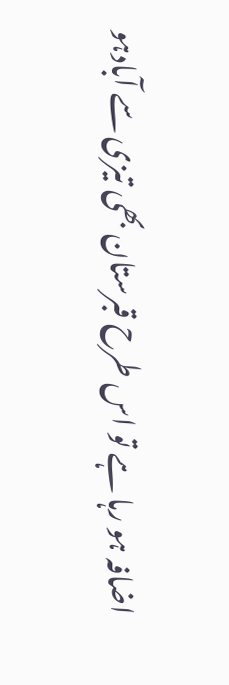اضافہ ہو رہا ہے تو اس طرح قبرستان بھی تیزی سے آبادہو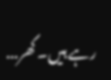رہے ہیں۔ گھر...